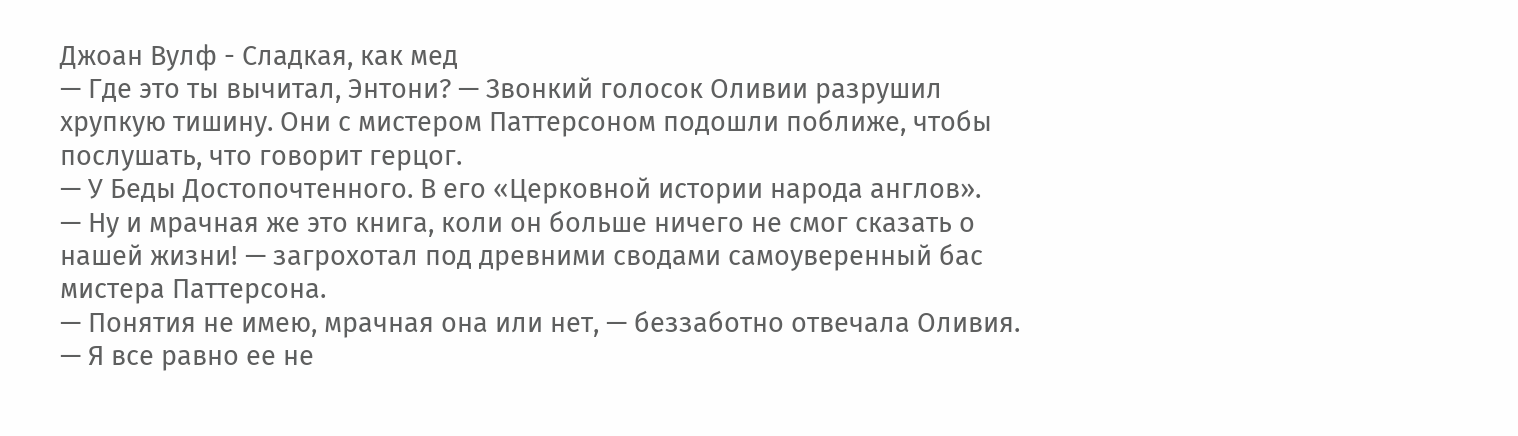Джоан Вулф - Сладкая, как мед
— Где это ты вычитал, Энтони? — Звонкий голосок Оливии разрушил хрупкую тишину. Они с мистером Паттерсоном подошли поближе, чтобы послушать, что говорит герцог.
— У Беды Достопочтенного. В его «Церковной истории народа англов».
— Ну и мрачная же это книга, коли он больше ничего не смог сказать о нашей жизни! — загрохотал под древними сводами самоуверенный бас мистера Паттерсона.
— Понятия не имею, мрачная она или нет, — беззаботно отвечала Оливия.
— Я все равно ее не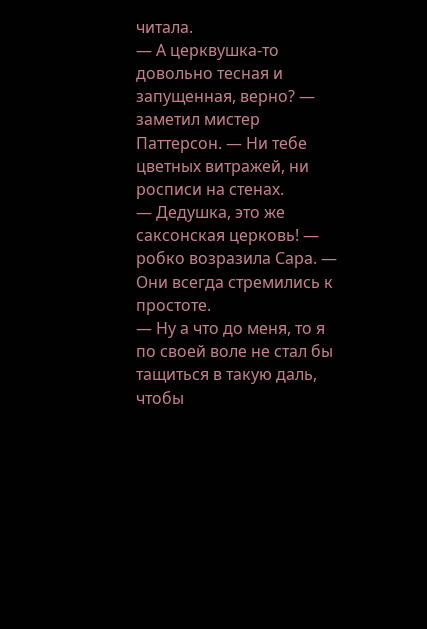читала.
— А церквушка-то довольно тесная и запущенная, верно? — заметил мистер Паттерсон. — Ни тебе цветных витражей, ни росписи на стенах.
— Дедушка, это же саксонская церковь! — робко возразила Сара. — Они всегда стремились к простоте.
— Ну а что до меня, то я по своей воле не стал бы тащиться в такую даль, чтобы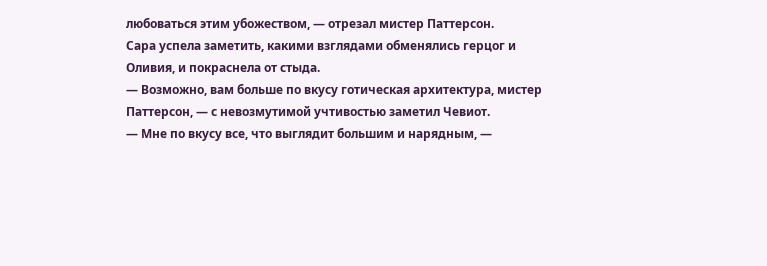любоваться этим убожеством, — отрезал мистер Паттерсон.
Сара успела заметить, какими взглядами обменялись герцог и Оливия, и покраснела от стыда.
— Возможно, вам больше по вкусу готическая архитектура, мистер Паттерсон, — с невозмутимой учтивостью заметил Чевиот.
— Мне по вкусу все, что выглядит большим и нарядным, —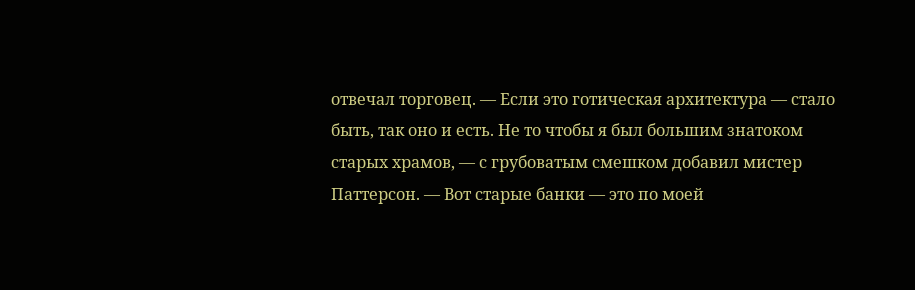отвечал торговец. — Если это готическая архитектура — стало быть, так оно и есть. Не то чтобы я был большим знатоком старых храмов, — с грубоватым смешком добавил мистер Паттерсон. — Вот старые банки — это по моей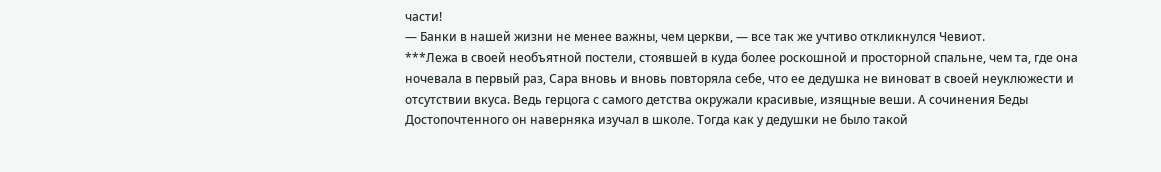части!
— Банки в нашей жизни не менее важны, чем церкви, — все так же учтиво откликнулся Чевиот.
***Лежа в своей необъятной постели, стоявшей в куда более роскошной и просторной спальне, чем та, где она ночевала в первый раз, Сара вновь и вновь повторяла себе, что ее дедушка не виноват в своей неуклюжести и отсутствии вкуса. Ведь герцога с самого детства окружали красивые, изящные веши. А сочинения Беды Достопочтенного он наверняка изучал в школе. Тогда как у дедушки не было такой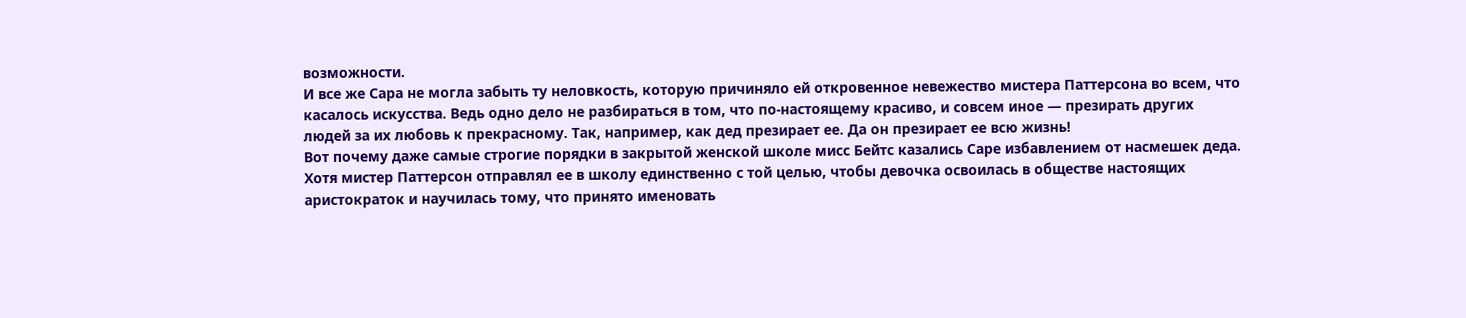возможности.
И все же Сара не могла забыть ту неловкость, которую причиняло ей откровенное невежество мистера Паттерсона во всем, что касалось искусства. Ведь одно дело не разбираться в том, что по-настоящему красиво, и совсем иное — презирать других людей за их любовь к прекрасному. Так, например, как дед презирает ее. Да он презирает ее всю жизнь!
Вот почему даже самые строгие порядки в закрытой женской школе мисс Бейтс казались Саре избавлением от насмешек деда. Хотя мистер Паттерсон отправлял ее в школу единственно с той целью, чтобы девочка освоилась в обществе настоящих аристократок и научилась тому, что принято именовать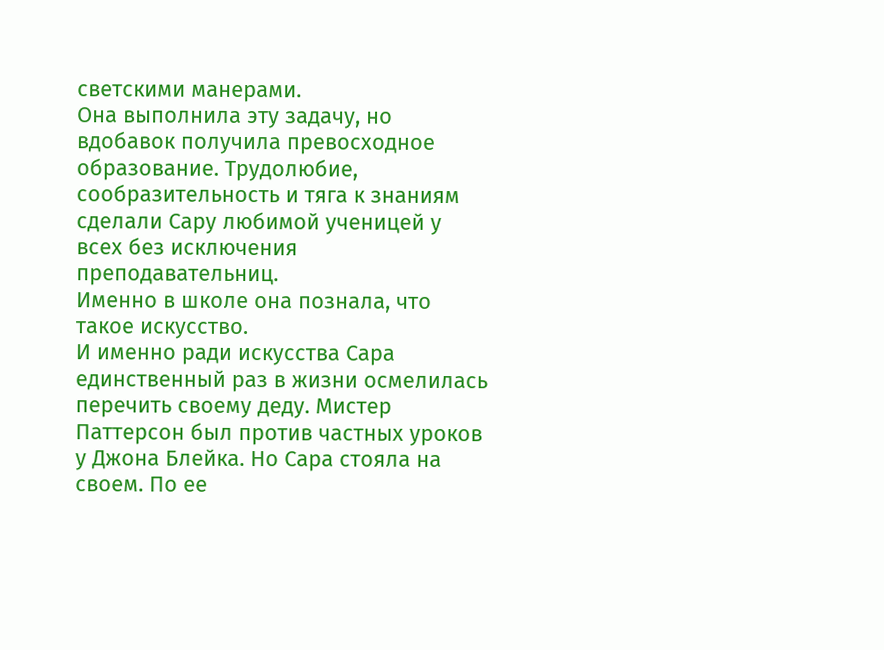светскими манерами.
Она выполнила эту задачу, но вдобавок получила превосходное образование. Трудолюбие, сообразительность и тяга к знаниям сделали Сару любимой ученицей у всех без исключения преподавательниц.
Именно в школе она познала, что такое искусство.
И именно ради искусства Сара единственный раз в жизни осмелилась перечить своему деду. Мистер Паттерсон был против частных уроков у Джона Блейка. Но Сара стояла на своем. По ее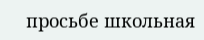просьбе школьная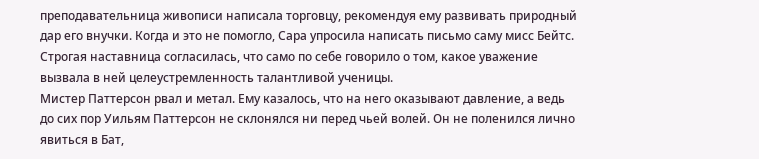преподавательница живописи написала торговцу, рекомендуя ему развивать природный дар его внучки. Когда и это не помогло, Сара упросила написать письмо саму мисс Бейтс.
Строгая наставница согласилась, что само по себе говорило о том, какое уважение вызвала в ней целеустремленность талантливой ученицы.
Мистер Паттерсон рвал и метал. Ему казалось, что на него оказывают давление, а ведь до сих пор Уильям Паттерсон не склонялся ни перед чьей волей. Он не поленился лично явиться в Бат,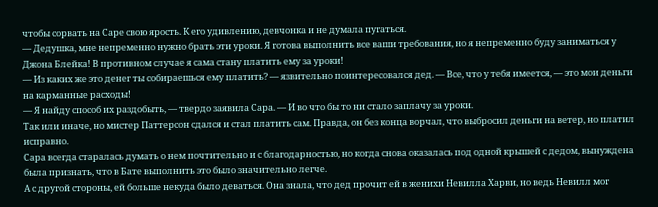чтобы сорвать на Саре свою ярость. К его удивлению, девчонка и не думала пугаться.
— Дедушка, мне непременно нужно брать эти уроки. Я готова выполнить все ваши требования, но я непременно буду заниматься у Джона Блейка! В противном случае я сама стану платить ему за уроки!
— Из каких же это денег ты собираешься ему платить? — язвительно поинтересовался дед. — Все, что у тебя имеется, — это мои деньги на карманные расходы!
— Я найду способ их раздобыть, — твердо заявила Сара. — И во что бы то ни стало заплачу за уроки.
Так или иначе, но мистер Паттерсон сдался и стал платить сам. Правда, он без конца ворчал, что выбросил деньги на ветер, но платил исправно.
Сара всегда старалась думать о нем почтительно и с благодарностью, но когда снова оказалась под одной крышей с дедом, вынуждена была признать, что в Бате выполнить это было значительно легче.
А с другой стороны, ей больше некуда было деваться. Она знала, что дед прочит ей в женихи Невилла Харви, но ведь Невилл мог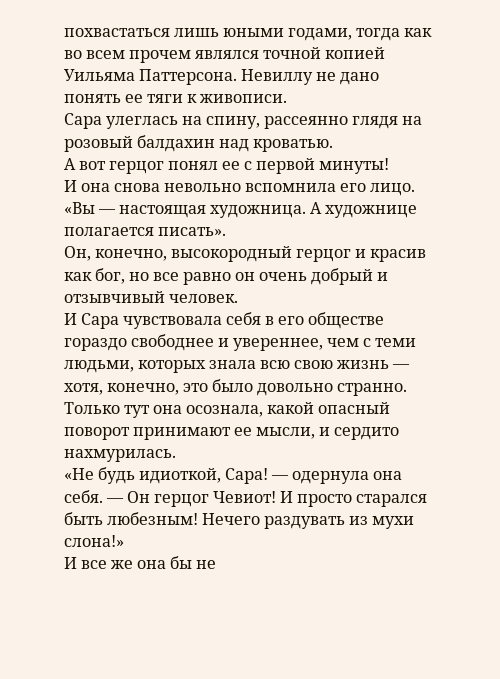похвастаться лишь юными годами, тогда как во всем прочем являлся точной копией Уильяма Паттерсона. Невиллу не дано понять ее тяги к живописи.
Сара улеглась на спину, рассеянно глядя на розовый балдахин над кроватью.
А вот герцог понял ее с первой минуты!
И она снова невольно вспомнила его лицо.
«Вы — настоящая художница. А художнице полагается писать».
Он, конечно, высокородный герцог и красив как бог, но все равно он очень добрый и отзывчивый человек.
И Сара чувствовала себя в его обществе гораздо свободнее и увереннее, чем с теми людьми, которых знала всю свою жизнь — хотя, конечно, это было довольно странно.
Только тут она осознала, какой опасный поворот принимают ее мысли, и сердито нахмурилась.
«Не будь идиоткой, Сара! — одернула она себя. — Он герцог Чевиот! И просто старался быть любезным! Нечего раздувать из мухи слона!»
И все же она бы не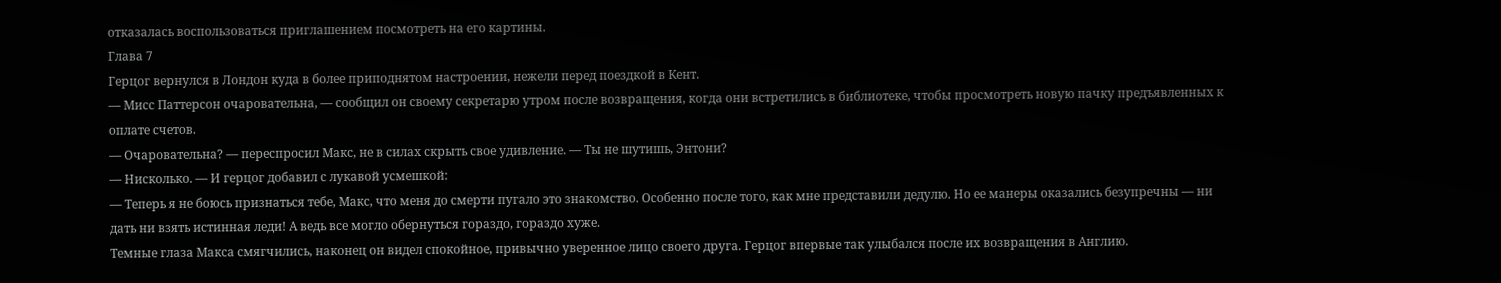отказалась воспользоваться приглашением посмотреть на его картины.
Глава 7
Герцог вернулся в Лондон куда в более приподнятом настроении, нежели перед поездкой в Кент.
— Мисс Паттерсон очаровательна, — сообщил он своему секретарю утром после возвращения, когда они встретились в библиотеке, чтобы просмотреть новую пачку предъявленных к оплате счетов.
— Очаровательна? — переспросил Макс, не в силах скрыть свое удивление. — Ты не шутишь, Энтони?
— Нисколько. — И герцог добавил с лукавой усмешкой:
— Теперь я не боюсь признаться тебе, Макс, что меня до смерти пугало это знакомство. Особенно после того, как мне представили дедулю. Но ее манеры оказались безупречны — ни дать ни взять истинная леди! А ведь все могло обернуться гораздо, гораздо хуже.
Темные глаза Макса смягчились, наконец он видел спокойное, привычно уверенное лицо своего друга. Герцог впервые так улыбался после их возвращения в Англию.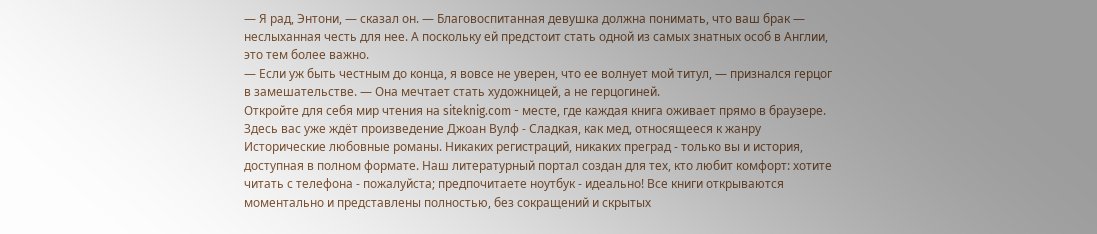— Я рад, Энтони, — сказал он. — Благовоспитанная девушка должна понимать, что ваш брак — неслыханная честь для нее. А поскольку ей предстоит стать одной из самых знатных особ в Англии, это тем более важно.
— Если уж быть честным до конца, я вовсе не уверен, что ее волнует мой титул, — признался герцог в замешательстве. — Она мечтает стать художницей, а не герцогиней.
Откройте для себя мир чтения на siteknig.com - месте, где каждая книга оживает прямо в браузере. Здесь вас уже ждёт произведение Джоан Вулф - Сладкая, как мед, относящееся к жанру Исторические любовные романы. Никаких регистраций, никаких преград - только вы и история, доступная в полном формате. Наш литературный портал создан для тех, кто любит комфорт: хотите читать с телефона - пожалуйста; предпочитаете ноутбук - идеально! Все книги открываются моментально и представлены полностью, без сокращений и скрытых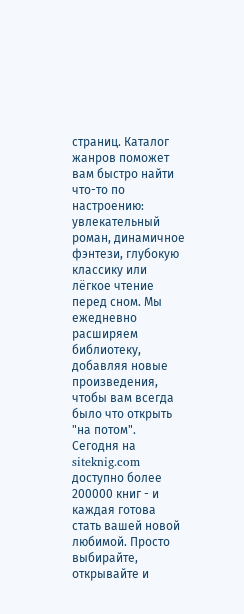страниц. Каталог жанров поможет вам быстро найти что-то по настроению: увлекательный роман, динамичное фэнтези, глубокую классику или лёгкое чтение перед сном. Мы ежедневно расширяем библиотеку, добавляя новые произведения, чтобы вам всегда было что открыть "на потом". Сегодня на siteknig.com доступно более 200000 книг - и каждая готова стать вашей новой любимой. Просто выбирайте, открывайте и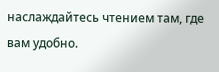наслаждайтесь чтением там, где вам удобно.